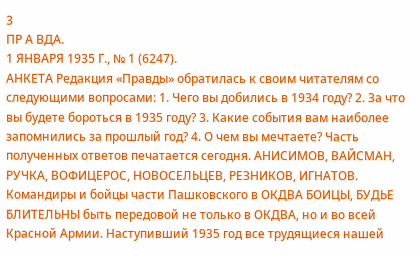3
ПР А ВДА.
1 ЯНВАРЯ 1935 Г., № 1 (6247).
АНКЕТА Редакция «Правды» обратилась к своим читателям со следующими вопросами: 1. Чего вы добились в 1934 году? 2. За что вы будете бороться в 1935 году? 3. Какие события вам наиболее запомнились за прошлый год? 4. О чем вы мечтаете? Часть полученных ответов печатается сегодня. АНИСИМОВ, ВАЙСМАН, РУЧКА, ВОФИЦЕРОС, НОВОСЕЛЬЦЕВ, РЕЗНИКОВ, ИГНАТОВ. Командиры и бойцы части Пашковского в ОКДВА БОИЦЫ, БУДЬЕ БЛИТЕЛЬНЫ быть передовой не только в ОКДВА, но и во всей Красной Армии. Наступивший 1935 год все трудящиеся нашей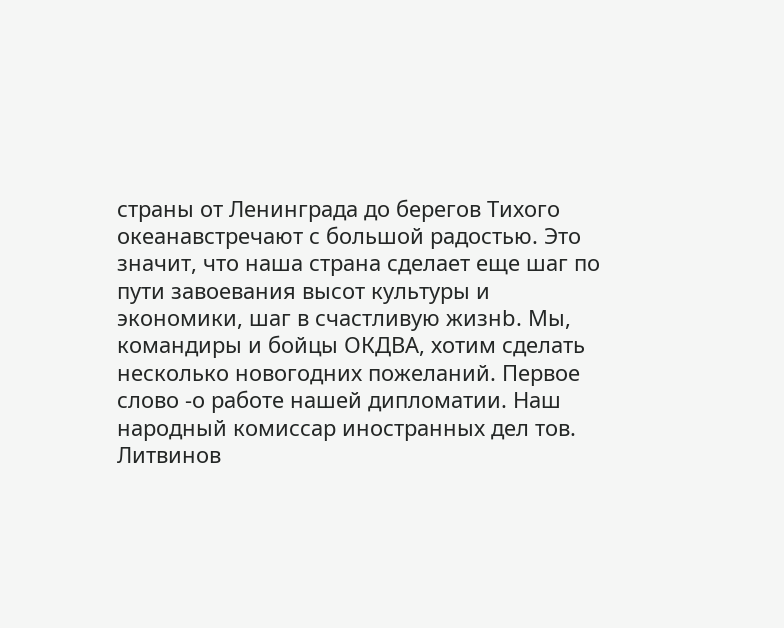страны от Ленинграда до берегов Тихого океанавстречают с большой радостью. Это значит, что наша страна сделает еще шаг по пути завоевания высот культуры и экономики, шаг в счастливую жизнb. Мы, командиры и бойцы ОКДВА, хотим сделать несколько новогодних пожеланий. Первое слово -о работе нашей дипломатии. Наш народный комиссар иностранных дел тов. Литвинов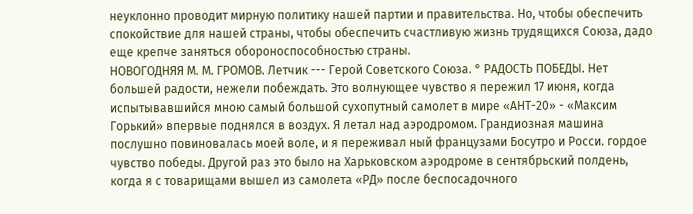неуклонно проводит мирную политику нашей партии и правительства. Но, чтобы обеспечить спокойствие для нашей страны, чтобы обеспечить счастливую жизнь трудящихся Союза, дадо еще крепче заняться обороноспособностью страны.
НОВОГОДНЯЯ М. М. ГРОМОВ. Летчик --- Герой Советского Союза. ° РАДОСТЬ ПОБЕДЫ. Нет большей радости, нежели побеждать. Это волнующее чувство я пережил 17 июня, когда испытывавшийся мною самый большой сухопутный самолет в мире «АНТ-20» - «Максим Горький» впервые поднялся в воздух. Я летал над аэродромом. Грандиозная машина послушно повиновалась моей воле, и я переживал ный французами Босутро и Росси. гордое чувство победы. Другой раз это было на Харьковском аэродроме в сентябрьский полдень, когда я с товарищами вышел из самолета «РД» после беспосадочного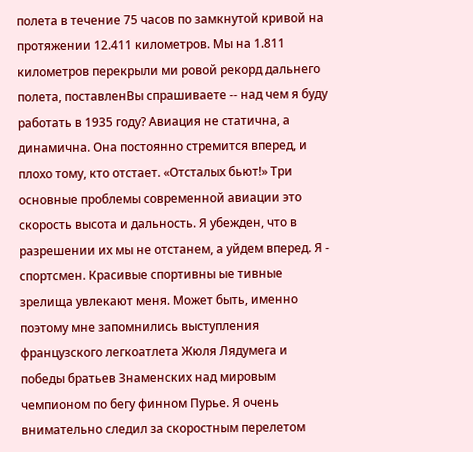полета в течение 75 часов по замкнутой кривой на протяжении 12.411 километров. Мы на 1.811 километров перекрыли ми ровой рекорд дальнего полета, поставленВы спрашиваете -- над чем я буду работать в 1935 году? Авиация не статична, а динамична. Она постоянно стремится вперед, и плохо тому, кто отстает. «Отсталых бьют!» Три основные проблемы современной авиации это скорость высота и дальность. Я убежден, что в разрешении их мы не отстанем, а уйдем вперед. Я - спортсмен. Красивые спортивны ые тивные зрелища увлекают меня. Может быть, именно поэтому мне запомнились выступления французского легкоатлета Жюля Лядумега и победы братьев Знаменских над мировым чемпионом по бегу финном Пурье. Я очень внимательно следил за скоростным перелетом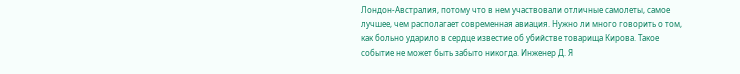Лондон-Австралия, потому что в нем участвовали отличные самолеты, самое лучшее, чем располагает современная авиация. Нужно ли много говорить о том, как больно ударило в сердце известие об убийстве товарища Кирова. Такое событие не может быть забыто никогда. Инженер Д. Я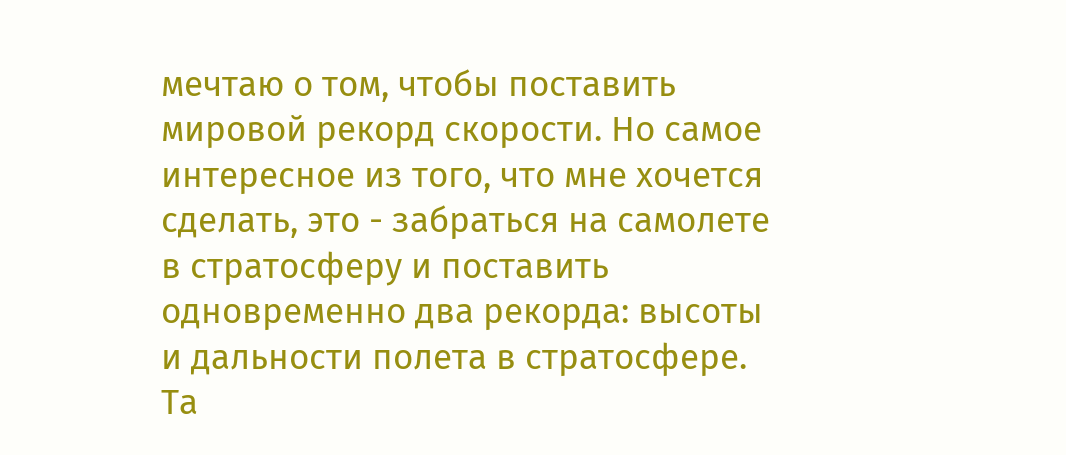мечтаю о том, чтобы поставить мировой рекорд скорости. Но самое интересное из того, что мне хочется сделать, это - забраться на самолете в стратосферу и поставить одновременно два рекорда: высоты и дальности полета в стратосфере. Та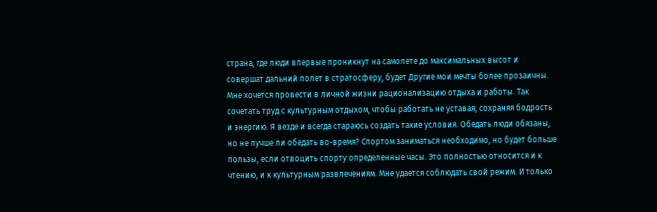страна, где люди впервые проникнут на самолете до максимальных высот и совершат дальний полет в стратосферу, будет Другие мои мечты более прозаичны. Мне хочется провести в личной жизни рационализацию отдыха и работы. Так сочетать труд с культурным отдыхом, чтобы работать не уставая, сохраняя бодрость и энергию. Я везде и всегда стараюсь создать такие условия. Обедать люди обязаны, но не лучше ли обедать во-время? Спортом заниматься необходимо, но будет больше пользы, если отвоцить спорту определенные часы. Это полностью относится и к чтению, и к культурным развлечениям. Мне удается соблюдать свой режим. И только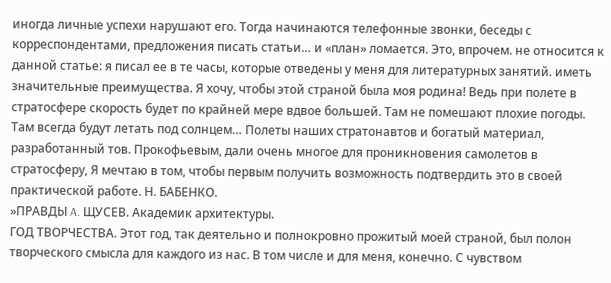иногда личные успехи нарушают его. Тогда начинаются телефонные звонки, беседы с корреспондентами, предложения писать статьи… и «план» ломается. Это, впрочем. не относится к данной статье: я писал ее в те часы, которые отведены у меня для литературных занятий. иметь значительные преимущества. Я хочу, чтобы этой страной была моя родина! Ведь при полете в стратосфере скорость будет по крайней мере вдвое большей. Там не помешают плохие погоды. Там всегда будут летать под солнцем… Полеты наших стратонавтов и богатый материал, разработанный тов. Прокофьевым, дали очень многое для проникновения самолетов в стратосферу, Я мечтаю в том, чтобы первым получить возможность подтвердить это в своей практической работе. Н. БАБЕНКО.
»ПРАВДЫ A. ЩУСЕВ. Академик архитектуры.
ГОД ТВОРЧЕСТВА. Этот год, так деятельно и полнокровно прожитый моей страной, был полон творческого смысла для каждого из нас. В том числе и для меня, конечно. С чувством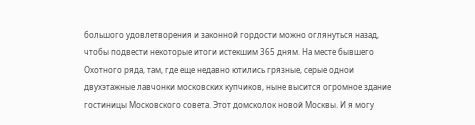большого удовлетворения и законной гордости можно оглянуться назад, чтобы подвести некоторые итоги истекшим 365 дням. На месте бывшего Охотного ряда, там, где еще недавно ютились грязные, серые однои двухэтажные лавчонки московских купчиков, ныне высится огромное здание гостиницы Московского совета. Этот домсколок новой Москвы. И я могу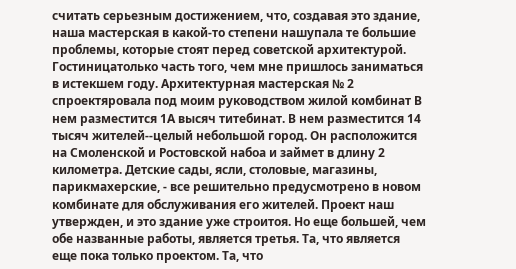считать серьезным достижением, что, создавая это здание, наша мастерская в какой-то степени нашупала те большие проблемы, которые стоят перед советской архитектурой. Гостиницатолько часть того, чем мне пришлось заниматься в истекшем году. Архитектурная мастерская № 2 спроектяровала под моим руководством жилой комбинат В нем разместится 1А высяч титебинат. В нем разместится 14 тысяч жителей--целый небольшой город. Он расположится на Смоленской и Ростовской набоa и займет в длину 2 километра. Детские сады, ясли, столовые, магазины, парикмахерские, - все решительно предусмотрено в новом комбинате для обслуживания его жителей. Проект наш утвержден, и это здание уже строитоя. Но еще большей, чем обе названные работы, является третья. Та, что является еще пока только проектом. Та, что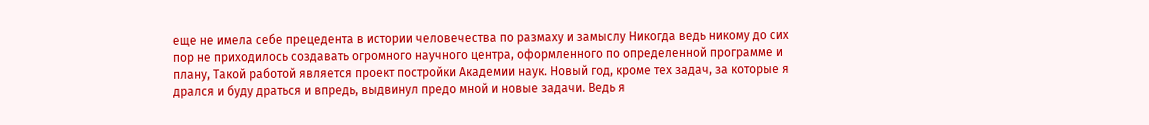еще не имела себе прецедента в истории человечества по размаху и замыслу Никогда ведь никому до сих пор не приходилось создавать огромного научного центра, оформленного по определенной программе и плану, Такой работой является проект постройки Академии наук. Новый год, кроме тех задач, за которые я дрался и буду драться и впредь, выдвинул предо мной и новые задачи. Ведь я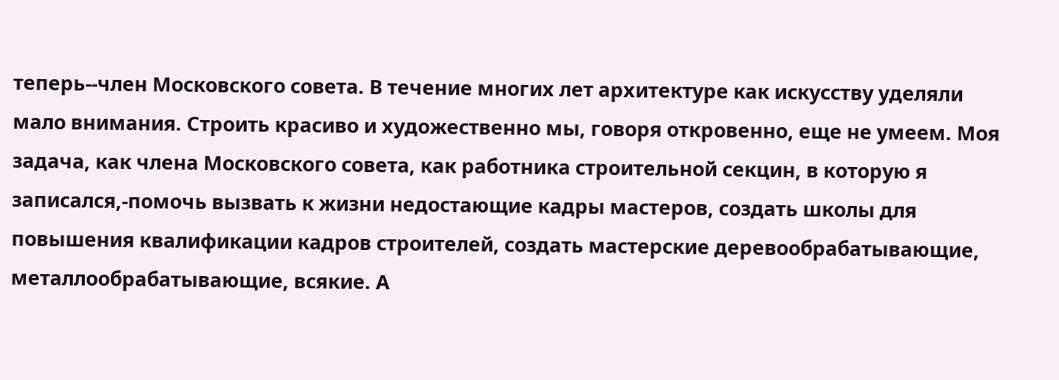теперь--член Московского совета. В течение многих лет архитектуре как искусству уделяли мало внимания. Строить красиво и художественно мы, говоря откровенно, еще не умеем. Моя задача, как члена Московского совета, как работника строительной секцин, в которую я записался,-помочь вызвать к жизни недостающие кадры мастеров, создать школы для повышения квалификации кадров строителей, создать мастерские деревообрабатывающие, металлообрабатывающие, всякие. А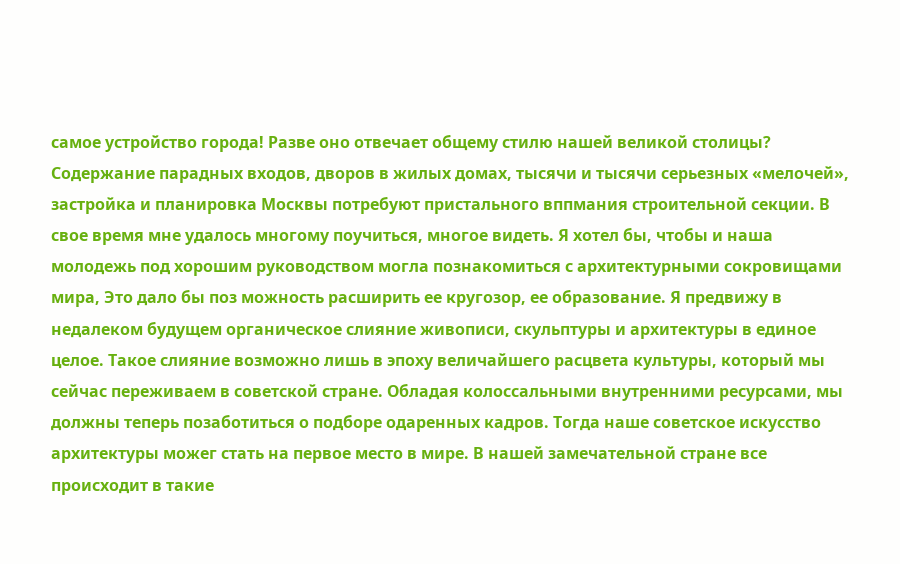самое устройство города! Разве оно отвечает общему стилю нашей великой столицы? Содержание парадных входов, дворов в жилых домах, тысячи и тысячи серьезных «мелочей», застройка и планировка Москвы потребуют пристального вппмания строительной секции. В свое время мне удалось многому поучиться, многое видеть. Я хотел бы, чтобы и наша молодежь под хорошим руководством могла познакомиться с архитектурными сокровищами мира, Это дало бы поз можность расширить ее кругозор, ее образование. Я предвижу в недалеком будущем органическое слияние живописи, скульптуры и архитектуры в единое целое. Такое слияние возможно лишь в эпоху величайшего расцвета культуры, который мы сейчас переживаем в советской стране. Обладая колоссальными внутренними ресурсами, мы должны теперь позаботиться о подборе одаренных кадров. Тогда наше советское искусство архитектуры можег стать на первое место в мире. В нашей замечательной стране все происходит в такие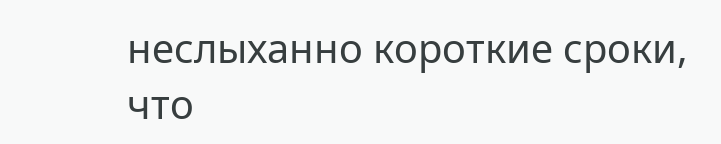неслыханно короткие сроки, что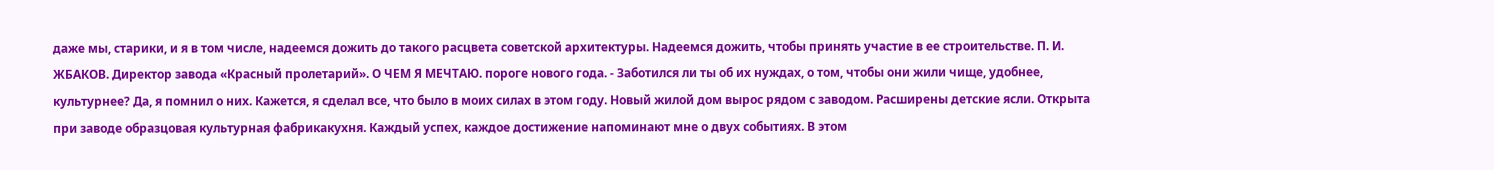даже мы, старики, и я в том числе, надеемся дожить до такого расцвета советской архитектуры. Надеемся дожить, чтобы принять участие в ее строительстве. П. И. ЖБАКОВ. Директор завода «Красный пролетарий». О ЧЕМ Я МЕЧТАЮ. пороге нового года. - Заботился ли ты об их нуждах, о том, чтобы они жили чище, удобнее, культурнее? Да, я помнил о них. Кажется, я сделал все, что было в моих силах в этом году. Новый жилой дом вырос рядом с заводом. Расширены детские ясли. Открыта при заводе образцовая культурная фабрикакухня. Каждый успех, каждое достижение напоминают мне о двух событиях. В этом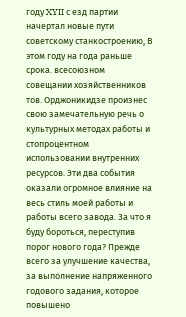году XYII с езд партии начертал новые пути советскому станкостроению, В этом году на года раньше срока. всесоюзном совещании хозяйственников тов. Орджоникидзе произнес свою замечательную речь о культурных методах работы и стопроцентном использовании внутренних ресурсов. Эти два события оказали огромное влияние на весь стиль моей работы и работы всего завода. За что я буду бороться, переступив порог нового года? Прежде всего за улучшение качества, за выполнение напряженного годового задания, которое повышено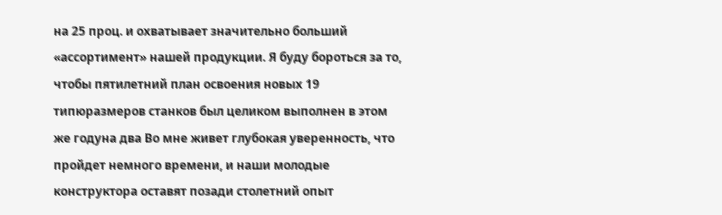на 25 проц. и охватывает значительно больший «ассортимент» нашей продукции. Я буду бороться за то, чтобы пятилетний план освоения новых 19 типюразмеров станков был целиком выполнен в этом же годуна два Во мне живет глубокая уверенность, что пройдет немного времени, и наши молодые конструктора оставят позади столетний опыт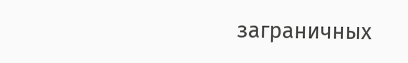заграничных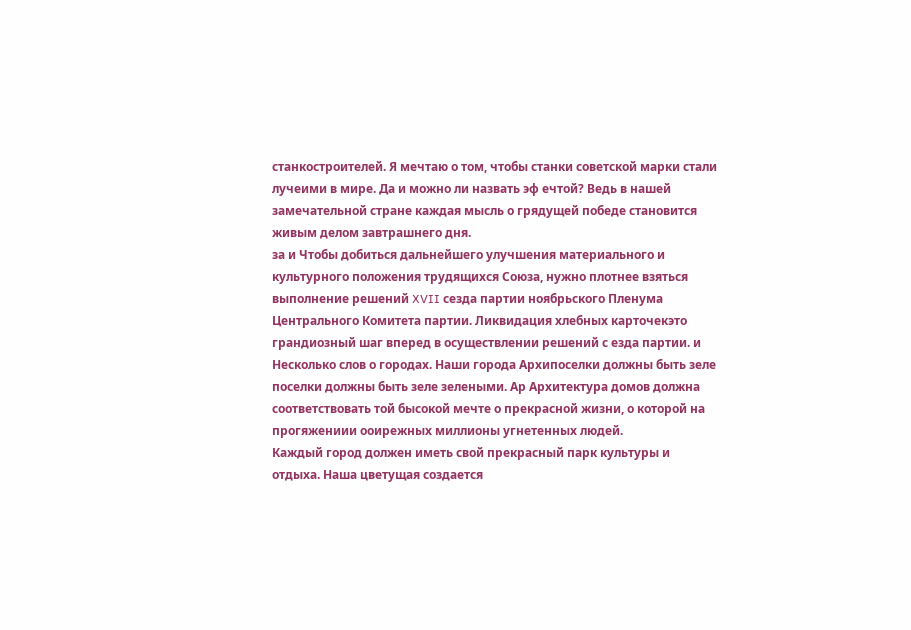станкостроителей. Я мечтаю о том, чтобы станки советской марки стали лучеими в мире. Да и можно ли назвать эф ечтой? Ведь в нашей замечательной стране каждая мысль о грядущей победе становится живым делом завтрашнего дня.
за и Чтобы добиться дальнейшего улучшения материального и культурного положения трудящихся Союза, нужно плотнее взяться выполнение решений XVII сезда партии ноябрьского Пленума Центрального Комитета партии. Ликвидация хлебных карточекэто грандиозный шаг вперед в осуществлении решений с езда партии. и Несколько слов о городах. Наши города Архипоселки должны быть зеле поселки должны быть зеле зелеными. Ар Архитектура домов должна соответствовать той бысокой мечте о прекрасной жизни, о которой на прогяжениии ооирежных миллионы угнетенных людей.
Каждый город должен иметь свой прекрасный парк культуры и отдыха. Наша цветущая создается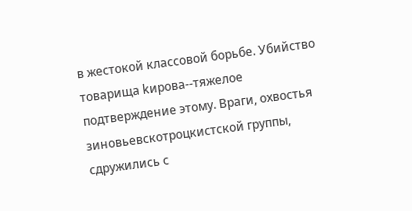в жестокой классовой борьбе. Убийство товарища kирова--тяжелое подтверждение этому. Враги, охвостья зиновьевскотроцкистской группы, сдружились с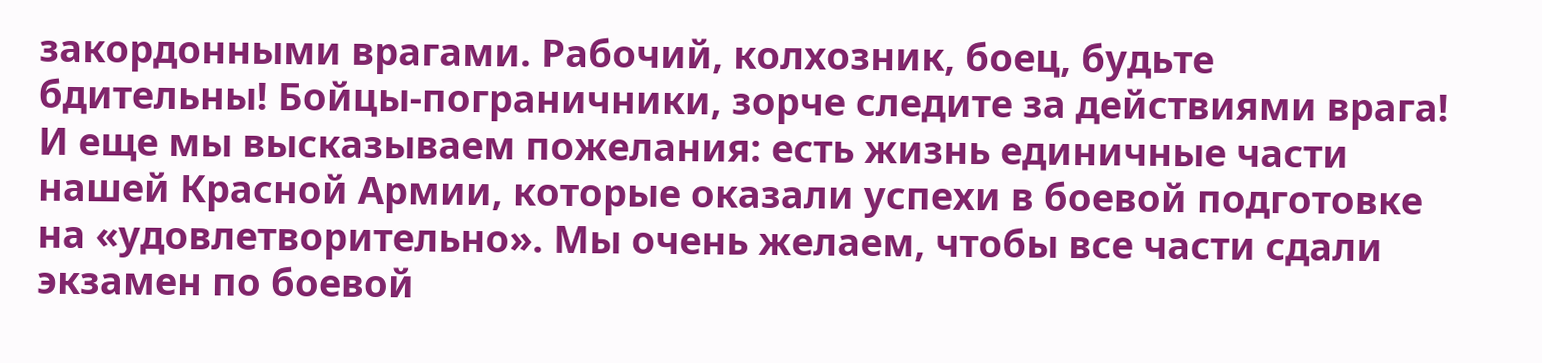закордонными врагами. Рабочий, колхозник, боец, будьте бдительны! Бойцы-пограничники, зорче следите за действиями врага!
И еще мы высказываем пожелания: есть жизнь единичные части нашей Красной Армии, которые оказали успехи в боевой подготовке на «удовлетворительно». Мы очень желаем, чтобы все части сдали экзамен по боевой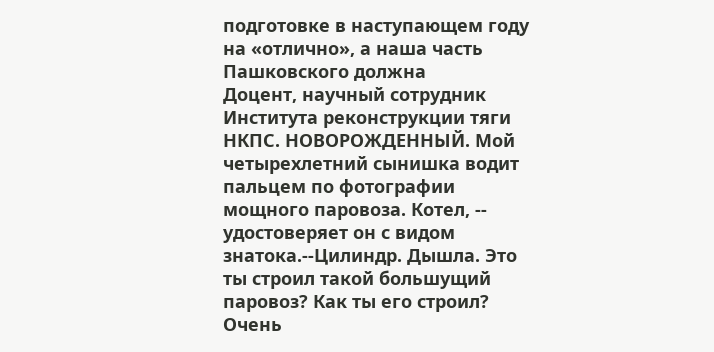подготовке в наступающем году на «отлично», а наша часть Пашковского должна
Доцент, научный сотрудник Института реконструкции тяги НКПС. НОВОРОЖДЕННЫЙ. Мой четырехлетний сынишка водит пальцем по фотографии мощного паровоза. Котел, -- удостоверяет он с видом знатока.--Цилиндр. Дышла. Это ты строил такой большущий паровоз? Как ты его строил? Очень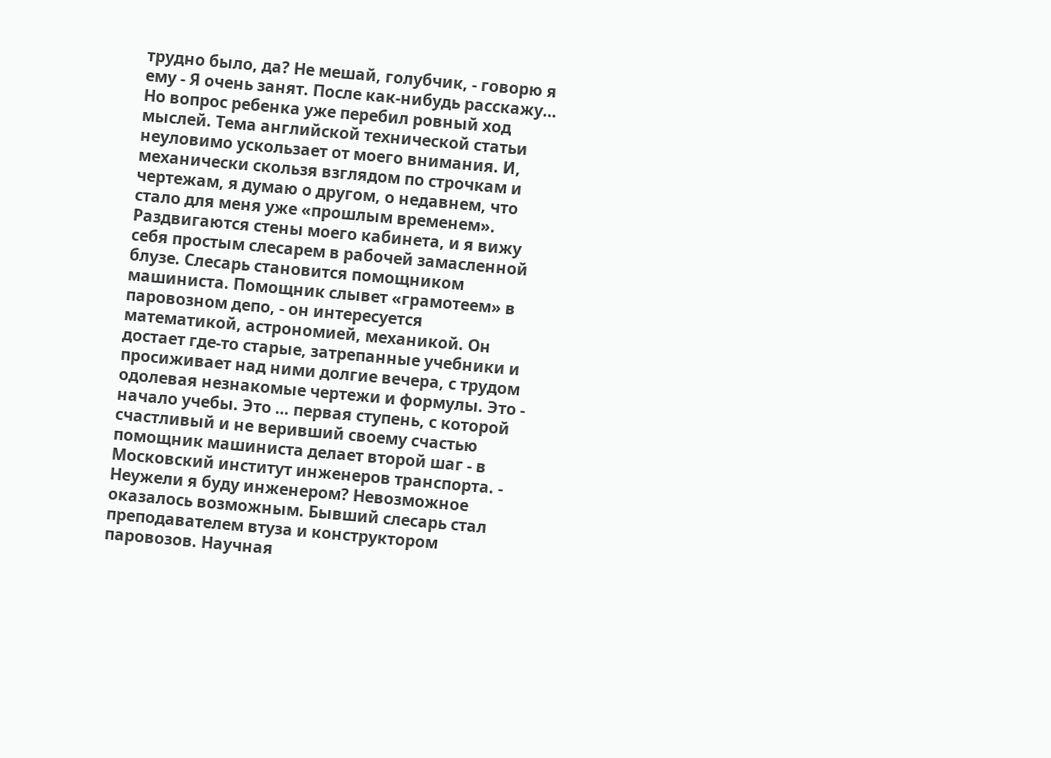трудно было, да? Не мешай, голубчик, - говорю я ему - Я очень занят. После как-нибудь расскажу… Но вопрос ребенка уже перебил ровный ход мыслей. Тема английской технической статьи неуловимо ускользает от моего внимания. И, механически скользя взглядом по строчкам и чертежам, я думаю о другом, о недавнем, что стало для меня уже «прошлым временем». Раздвигаются стены моего кабинета, и я вижу себя простым слесарем в рабочей замасленной блузе. Слесарь становится помощником машиниста. Помощник слывет «грамотеем» в паровозном депо, - он интересуется математикой, астрономией, механикой. Он достает где-то старые, затрепанные учебники и просиживает над ними долгие вечера, с трудом одолевая незнакомые чертежи и формулы. Это - начало учебы. Это … первая ступень, с которой счастливый и не веривший своему счастью помощник машиниста делает второй шаг - в Московский институт инженеров транспорта. - Неужели я буду инженером? Невозможное оказалось возможным. Бывший слесарь стал преподавателем втуза и конструктором паровозов. Научная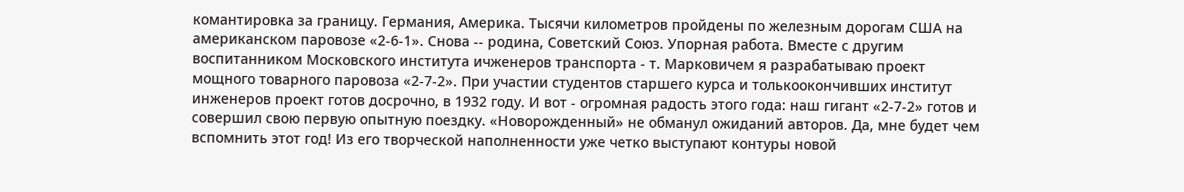комантировка за границу. Германия, Америка. Тысячи километров пройдены по железным дорогам США на американском паровозе «2-6-1». Снова -- родина, Советский Союз. Упорная работа. Вместе с другим воспитанником Московского института ичженеров транспорта - т. Марковичем я разрабатываю проект мощного товарного паровоза «2-7-2». При участии студентов старшего курса и толькоокончивших институт инженеров проект готов досрочно, в 1932 году. И вот - огромная радость этого года: наш гигант «2-7-2» готов и совершил свою первую опытную поездку. «Новорожденный» не обманул ожиданий авторов. Да, мне будет чем вспомнить этот год! Из его творческой наполненности уже четко выступают контуры новой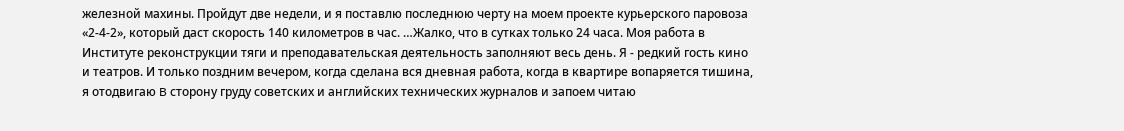железной махины. Пройдут две недели, и я поставлю последнюю черту на моем проекте курьерского паровоза «2-4-2», который даст скорость 140 километров в час. …Жалко, что в сутках только 24 часа. Моя работа в Институте реконструкции тяги и преподавательская деятельность заполняют весь день. Я - редкий гость кино и театров. И только поздним вечером, когда сделана вся дневная работа, когда в квартире вопаряется тишина, я отодвигаю B сторону груду советских и английских технических журналов и запоем читаю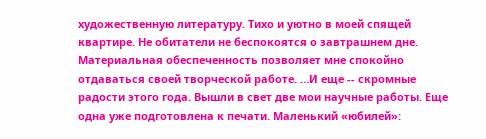художественную литературу. Тихо и уютно в моей спящей квартире. Не обитатели не беспокоятся о завтрашнем дне. Материальная обеспеченность позволяет мне спокойно отдаваться своей творческой работе. …И еще -- скромные радости этого года. Вышли в свет две мои научные работы. Еще одна уже подготовлена к печати. Маленький «юбилей»: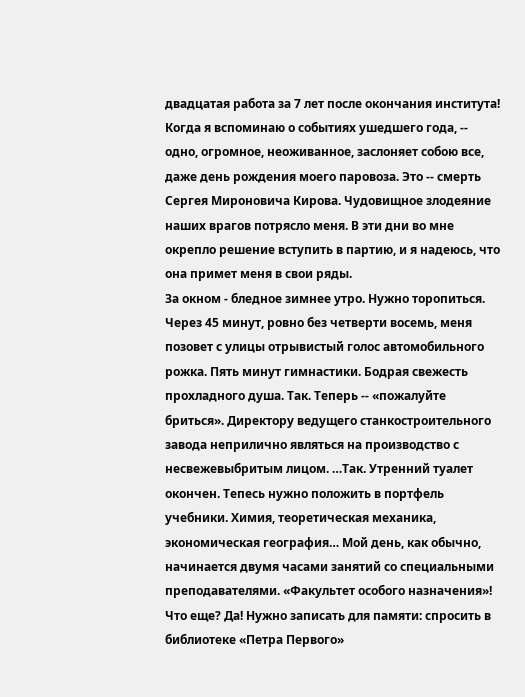двадцатая работа за 7 лет после окончания института! Когда я вспоминаю о событиях ушедшего года, -- одно, огромное, неоживанное, заслоняет собою все, даже день рождения моего паровоза. Это -- смерть Сергея Мироновича Кирова. Чудовищное злодеяние наших врагов потрясло меня. В эти дни во мне окрепло решение вступить в партию, и я надеюсь, что она примет меня в свои ряды.
За окном - бледное зимнее утро. Нужно торопиться. Через 45 минут, ровно без четверти восемь, меня позовет с улицы отрывистый голос автомобильного рожка. Пять минут гимнастики. Бодрая свежесть прохладного душа. Так. Теперь -- «пожалуйте бриться». Директору ведущего станкостроительного завода неприлично являться на производство с несвежевыбритым лицом. …Так. Утренний туалет окончен. Тепесь нужно положить в портфель учебники. Химия, теоретическая механика, экономическая география… Мой день, как обычно, начинается двумя часами занятий со специальными преподавателями. «Факультет особого назначения»! Что еще? Да! Нужно записать для памяти: спросить в библиотеке «Петра Первого»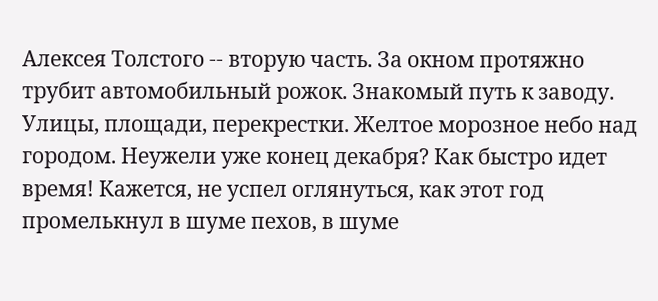Алексея Толстого -- вторую часть. За окном протяжно трубит автомобильный рожок. Знакомый путь к заводу. Улицы, площади, перекрестки. Желтое морозное небо над городом. Неужели уже конец декабря? Как быстро идет время! Кажется, не успел оглянуться, как этот год промелькнул в шуме пехов, в шуме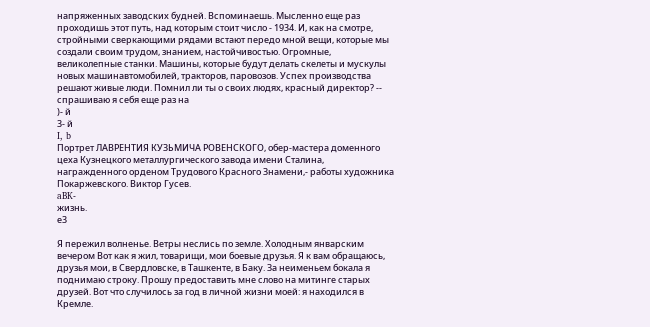напряженных заводских будней. Вспоминаешь. Мысленно еще раз проходишь этот путь, над которым стоит число - 1934. И, как на смотре, стройными сверкающими рядами встают передо мной вещи, которые мы создали своим трудом, знанием, настойчивостью. Огромные, великолепные станки. Машины, которые будут делать скелеты и мускулы новых машинавтомобилей, тракторов, паровозов. Успех производства решают живые люди. Помнил ли ты о своих людях, красный директор? -- спрашиваю я себя еще раз на
)- й
3- й
I, b
Портрет ЛАВРЕНТИЯ КУЗЬМИЧА РОВЕНСКОГО, обер-мастера доменного цеха Кузнецкого металлургического завода имени Сталина, награжденного орденом Трудового Красного Знамени,- работы художника Покаржевского. Виктор Гусев.
aBK-
жизнь.
е3

Я пережил волненье. Ветры неслись по земле. Холодным январским вечером Вот как я жил, товарищи, мои боевые друзья. Я к вам обращаюсь, друзья мои, в Свердловске, в Ташкенте, в Баку. За неименьем бокала я поднимаю строку. Прошу предоставить мне слово на митинге старых друзей. Вот что случилось за год в личной жизни моей: я находился в Кремле.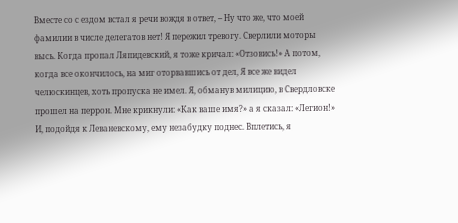Вместе со с ездом встал я речи вождя в ответ, -- Ну что же, что моей фамилии в числе делегатов нет! Я пережил тревогу. Сверлили моторы высь. Когда пропал Ляпидевский, я тоже кричал: «Отзовись!» А потом, когда все окончилось, на миг оторвавшись от дел, Я все же видел челюскинцев, хоть пропуска не имел. Я, обманув милицию, в Свердловске прошел на перрон. Мне крикнули: «Как ваше имя?» а я сказал: «Легион!» И, подойдя к Леваневскому, ему незабудку поднес. Вплетись, я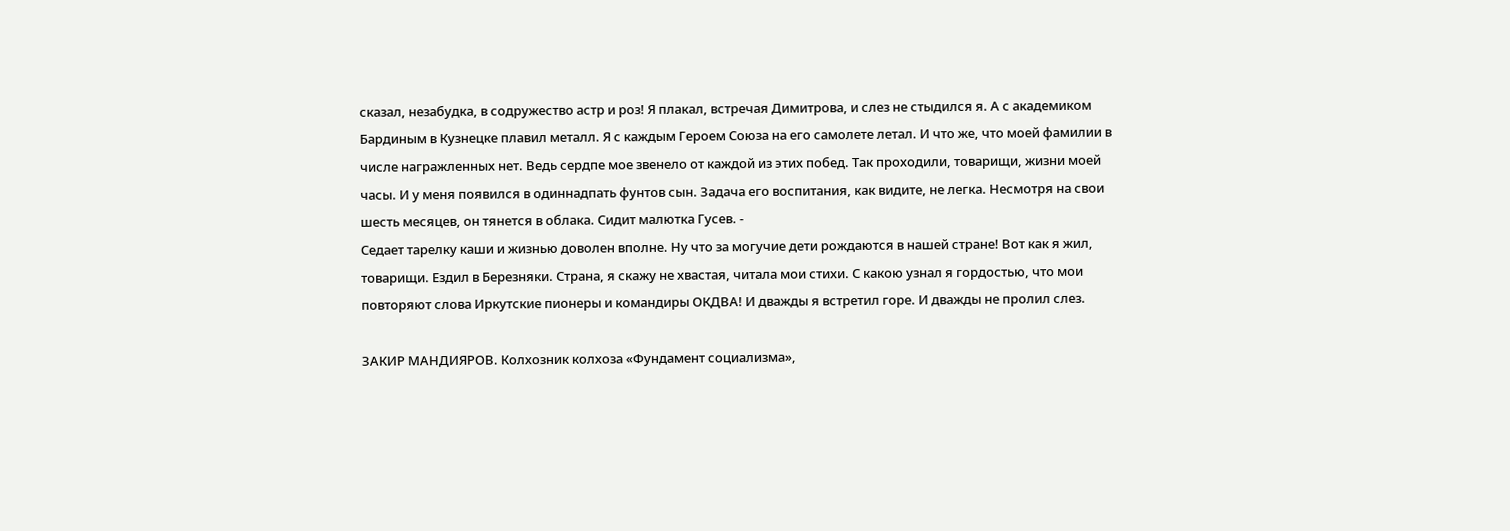сказал, незабудка, в содружество астр и роз! Я плакал, встречая Димитрова, и слез не стыдился я. А с академиком Бардиным в Кузнецке плавил металл. Я с каждым Героем Союза на его самолете летал. И что же, что моей фамилии в числе награжленных нет. Ведь сердпе мое звенело от каждой из этих побед. Так проходили, товарищи, жизни моей часы. И у меня появился в одиннадпать фунтов сын. Задача его воспитания, как видите, не легка. Несмотря на свои шесть месяцев, он тянется в облака. Сидит малютка Гусев. -
Седает тарелку каши и жизнью доволен вполне. Ну что за могучие дети рождаются в нашей стране! Вот как я жил, товарищи. Ездил в Березняки. Страна, я скажу не хвастая, читала мои стихи. С какою узнал я гордостью, что мои повторяют слова Иркутские пионеры и командиры ОКДВА! И дважды я встретил горе. И дважды не пролил слез.

ЗАКИР МАНДИЯРОВ. Колхозник колхоза «Фундамент социализма»,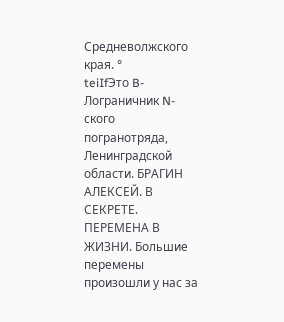Средневолжского края. °
teiIfЭто B-
Лограничник N-ского погранотряда, Ленинградской области. БРАГИН АЛЕКСЕЙ. В СЕКРЕТЕ.
ПЕРЕМЕНА В ЖИЗНИ. Большие перемены произошли у нас за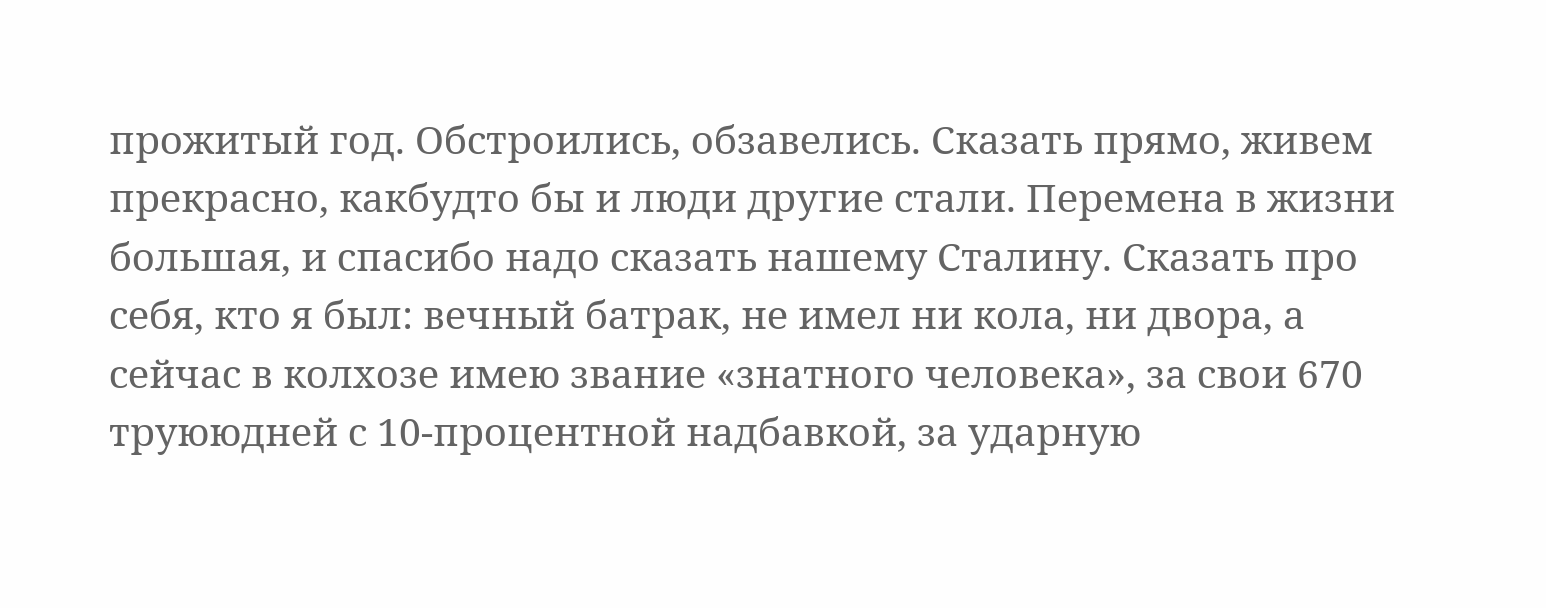прожитый год. Обстроились, обзавелись. Сказать прямо, живем прекрасно, какбудто бы и люди другие стали. Перемена в жизни большая, и спасибо надо сказать нашему Сталину. Сказать про себя, кто я был: вечный батрак, не имел ни кола, ни двора, а сейчас в колхозе имею звание «знатного человека», за свои 670 труююдней с 10-процентной надбавкой, за ударную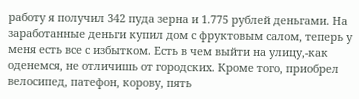работу я получил 342 пуда зерна и 1.775 рублей деньгами. На заработанные деньги купил дом с фруктовым салом, теперь у меня есть все с избытком. Есть в чем выйти на улицу,-как оденемся, не отличишь от городских. Кроме того, приобрел велосипед, патефон, корову, пять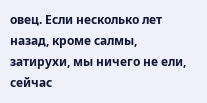овец. Если несколько лет назад, кроме салмы, затирухи, мы ничего не ели, сейчас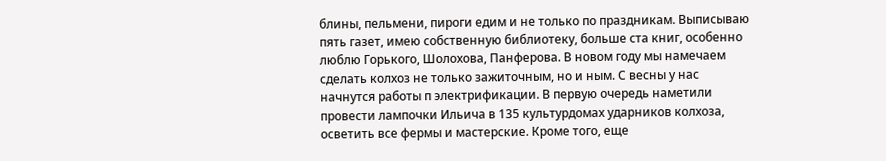блины, пельмени, пироги едим и не только по праздникам. Выписываю пять газет, имею собственную библиотеку, больше ста книг, особенно люблю Горького, Шолохова, Панферова. В новом году мы намечаем сделать колхоз не только зажиточным, но и ным. С весны у нас начнутся работы п электрификации. В первую очередь наметили провести лампочки Ильича в 135 культурдомах ударников колхоза, осветить все фермы и мастерские. Кроме того, еще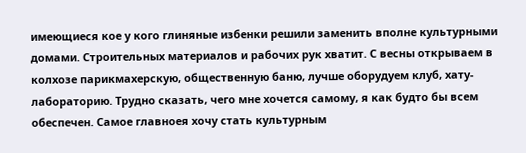имеющиеся кое у кого глиняные избенки решили заменить вполне культурными домами. Строительных материалов и рабочих рук хватит. С весны открываем в колхозе парикмахерскую, общественную баню, лучше оборудуем клуб, хату-лабораторию. Трудно сказать, чего мне хочется самому, я как будто бы всем обеспечен. Самое главноея хочу стать культурным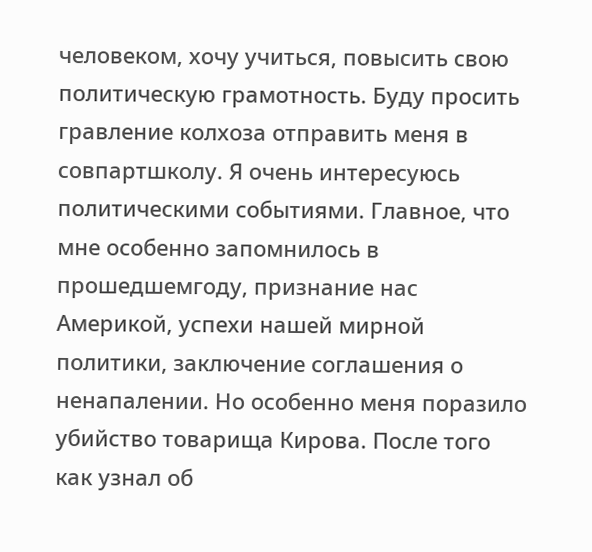человеком, хочу учиться, повысить свою политическую грамотность. Буду просить гравление колхоза отправить меня в совпартшколу. Я очень интересуюсь политическими событиями. Главное, что мне особенно запомнилось в прошедшемгоду, признание нас Америкой, успехи нашей мирной политики, заключение соглашения о ненапалении. Но особенно меня поразило убийство товарища Кирова. После того как узнал об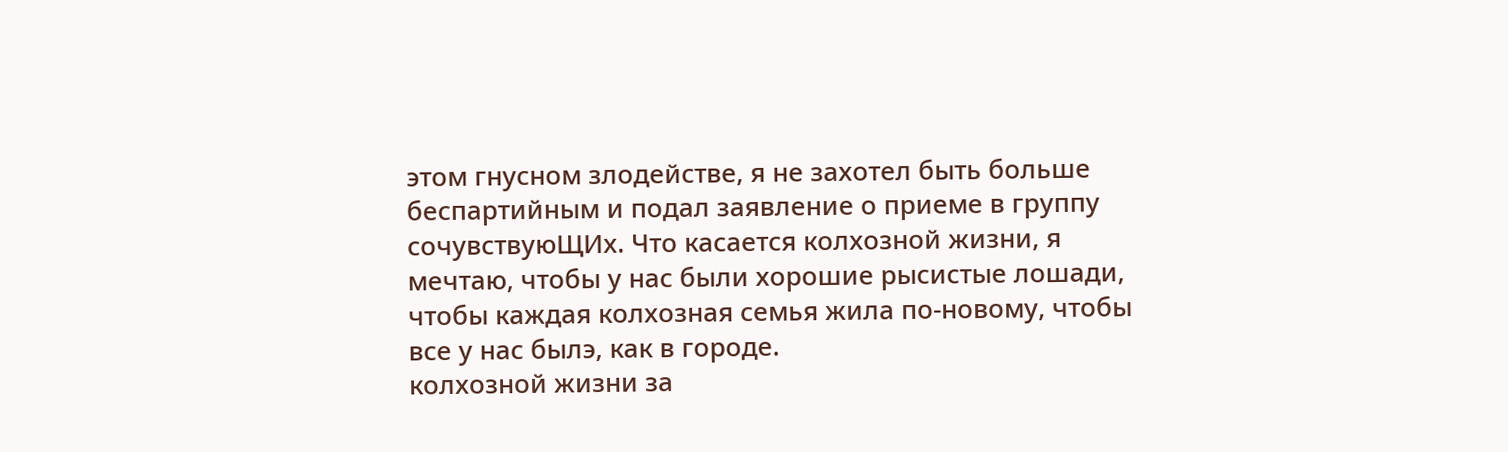этом гнусном злодействе, я не захотел быть больше беспартийным и подал заявление о приеме в группу сочувствуюЩИх. Что касается колхозной жизни, я мечтаю, чтобы у нас были хорошие рысистые лошади, чтобы каждая колхозная семья жила по-новому, чтобы все у нас былэ, как в городе.
колхозной жизни за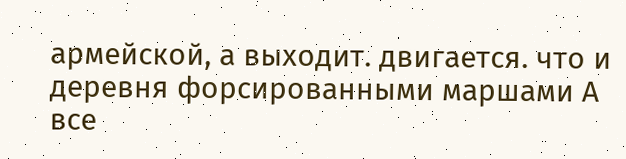армейской, а выходит. двигается. что и деревня форсированными маршами А все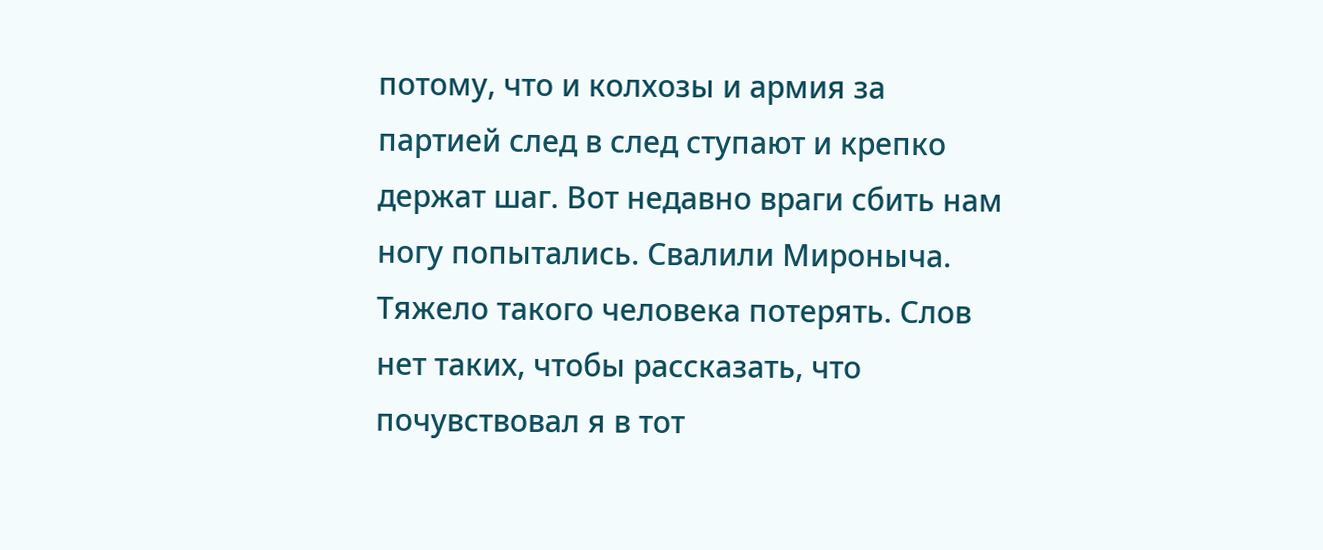потому, что и колхозы и армия за партией след в след ступают и крепко держат шаг. Вот недавно враги сбить нам ногу попытались. Свалили Мироныча. Тяжело такого человека потерять. Слов нет таких, чтобы рассказать, что почувствовал я в тот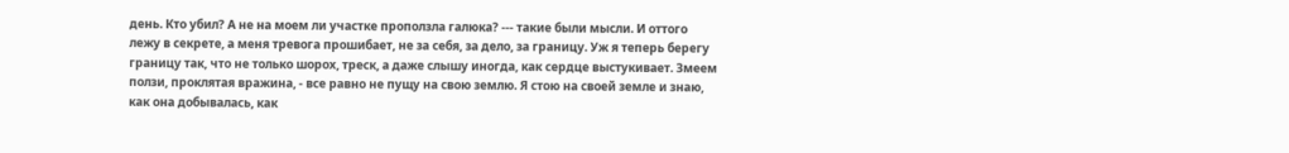день. Кто убил? А не на моем ли участке проползла галюка? --- такие были мысли. И оттого лежу в секрете, а меня тревога прошибает, не за себя, за дело, за границу. Уж я теперь берегу границу так, что не только шорох, треск, а даже слышу иногда, как сердце выстукивает. Змеем ползи, проклятая вражина, - все равно не пущу на свою землю. Я стою на своей земле и знаю, как она добывалась, как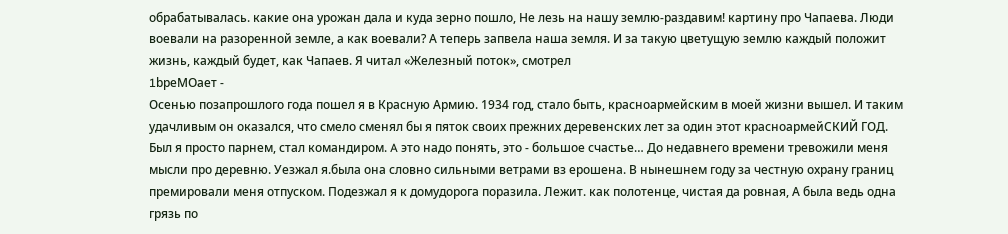обрабатывалась. какие она урожан дала и куда зерно пошло, Не лезь на нашу землю-раздавим! картину про Чапаева. Люди воевали на разоренной земле, а как воевали? А теперь запвела наша земля. И за такую цветущую землю каждый положит жизнь, каждый будет, как Чапаев. Я читал «Железный поток», смотрел
1bреMOает -
Осенью позапрошлого года пошел я в Красную Армию. 1934 год, стало быть, красноармейским в моей жизни вышел. И таким удачливым он оказался, что смело сменял бы я пяток своих прежних деревенских лет за один этот красноармейСКИЙ ГОД. Был я просто парнем, стал командиром. A это надо понять, это - большое счастье… До недавнего времени тревожили меня мысли про деревню. Уезжал я.была она словно сильными ветрами вз ерошена. В нынешнем году за честную охрану границ премировали меня отпуском. Подезжал я к домудорога поразила. Лежит. как полотенце, чистая да ровная, А была ведь одна грязь по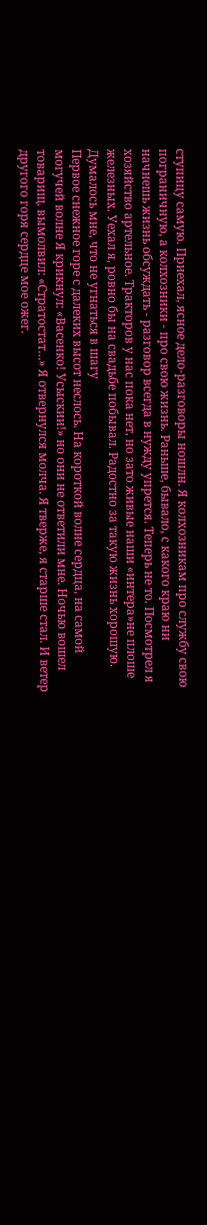ступицу самую. Приехал, ясное дело-разговоры ношлн. Я колхозникам про службу свою пограничную, а колхозники - про свою жизнь. Раньше, бывало, с какого краю ни начнешь жизнь обсуждать - разговор всегда в нужду упрется. Теперь не то. Посмотрел я хозяйство артельное. Тракторов у нас пока нет, но зато живые наши «интера»не плоше железных. Уехал я, ровно бы на свадьбе побывал. Радостно за такую жизнь хорошую. Думалось мне, что не угнаться в шагу
Первое снежное горе с далеких высот неслось. На короткой волне сердца, на самой могучей волне Я крикнул: «Васенко! Усыскии!» но они не ответили мне. Ночью вошел товарищ. вымолвил: «Стратостат…» Я отвернулся молча. Я тверже, я старше стал. И ветер другого горя сердце мое ожег.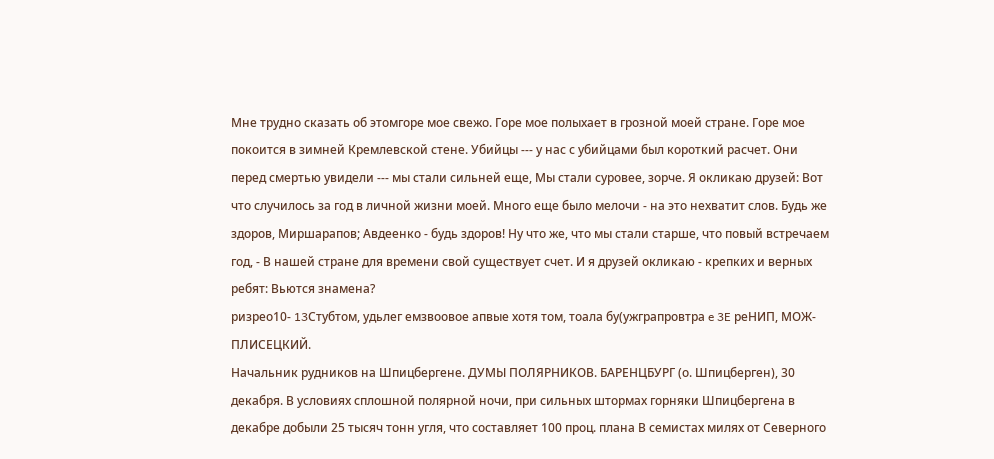Мне трудно сказать об этомгоре мое свежо. Горе мое полыхает в грозной моей стране. Горе мое покоится в зимней Кремлевской стене. Убийцы --- у нас с убийцами был короткий расчет. Они перед смертью увидели --- мы стали сильней еще, Мы стали суровее, зорче. Я окликаю друзей: Вот что случилось за год в личной жизни моей. Много еще было мелочи - на это нехватит слов. Будь же здоров, Миршарапов; Авдеенко - будь здоров! Ну что же, что мы стали старше, что повый встречаем год, - В нашей стране для времени свой существует счет. И я друзей окликаю - крепких и верных ребят: Вьются знамена?
ризрео10- 13Cтубтом, удьлег емзвоовое апвые хотя том, тоала бу(ужграпровтра e 3E реНИП, МОЖ-
ПЛИСЕЦКИЙ.
Начальник рудников на Шпицбергене. ДУМЫ ПОЛЯРНИКОВ. БАРЕНЦБУРГ (о. Шпицберген), 30 декабря. В условиях сплошной полярной ночи, при сильных штормах горняки Шпицбергена в декабре добыли 25 тысяч тонн угля, что составляет 100 проц. плана В семистах милях от Северного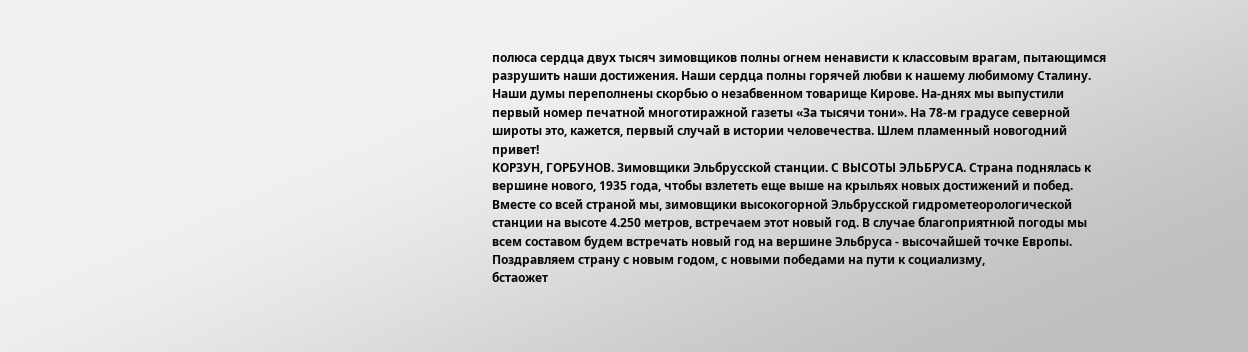полюса сердца двух тысяч зимовщиков полны огнем ненависти к классовым врагам, пытающимся разрушить наши достижения. Наши сердца полны горячей любви к нашему любимому Сталину. Наши думы переполнены скорбью о незабвенном товарище Кирове. На-днях мы выпустили первый номер печатной многотиражной газеты «За тысячи тони». На 78-м градусе северной широты это, кажется, первый случай в истории человечества. Шлем пламенный новогодний привет!
КОРЗУН, ГОРБУНОВ. Зимовщики Эльбрусской станции. С ВЫСОТЫ ЭЛЬБРУСА. Страна поднялась к вершине нового, 1935 года, чтобы взлететь еще выше на крыльях новых достижений и побед. Вместе со всей страной мы, зимовщики высокогорной Эльбрусской гидрометеорологической станции на высоте 4.250 метров, встречаем этот новый год. В случае благоприятнюй погоды мы всем составом будем встречать новый год на вершине Эльбруса - высочайшей точке Европы. Поздравляем страну с новым годом, с новыми победами на пути к социализму,
бстаожет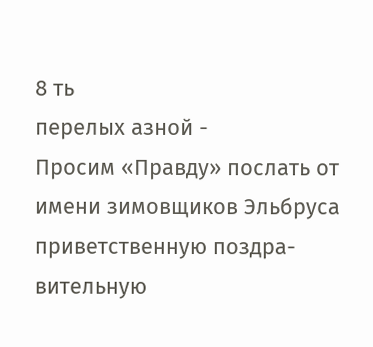8 ть
перелых азной -
Просим «Правду» послать от имени зимовщиков Эльбруса приветственную поздра-
вительную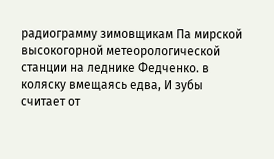радиограмму зимовщикам Па мирской высокогорной метеорологической станции на леднике Федченко. в коляску вмещаясь едва, И зубы считает от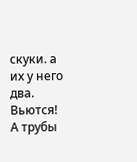скуки. а их у него два. Вьются! А трубы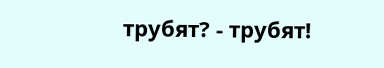трубят? - трубят!